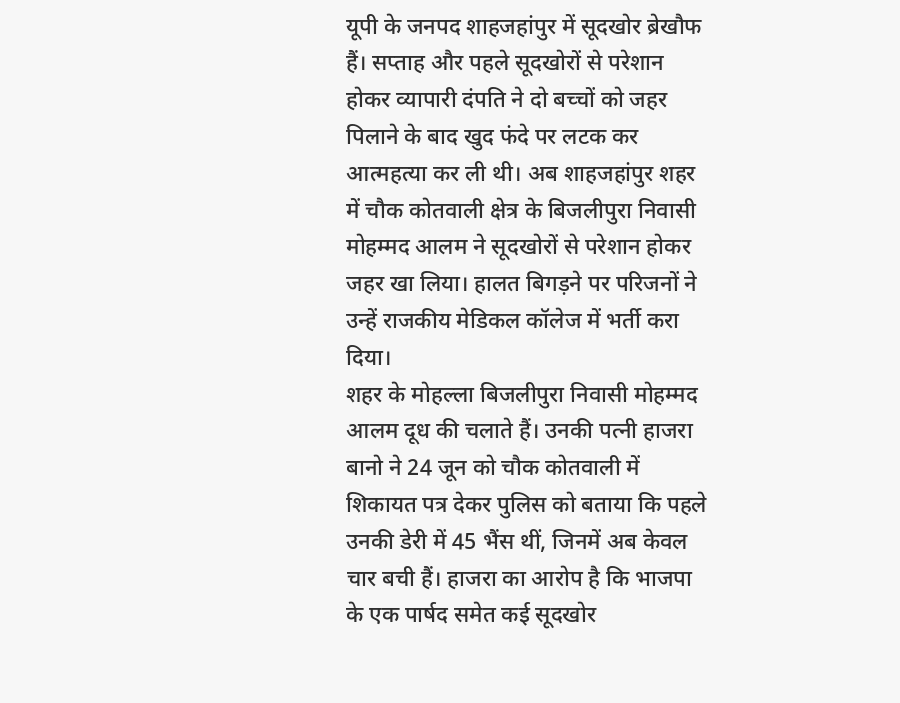यूपी के जनपद शाहजहांपुर में सूदखोर ब्रेखौफ हैं। सप्ताह और पहले सूदखोरों से परेशान होकर व्यापारी दंपति ने दो बच्चों को जहर पिलाने के बाद खुद फंदे पर लटक कर आत्महत्या कर ली थी। अब शाहजहांपुर शहर में चौक कोतवाली क्षेत्र के बिजलीपुरा निवासी मोहम्मद आलम ने सूदखोरों से परेशान होकर जहर खा लिया। हालत बिगड़ने पर परिजनों ने उन्हें राजकीय मेडिकल कॉलेज में भर्ती करा दिया।
शहर के मोहल्ला बिजलीपुरा निवासी मोहम्मद आलम दूध की चलाते हैं। उनकी पत्नी हाजरा बानो ने 24 जून को चौक कोतवाली में शिकायत पत्र देकर पुलिस को बताया कि पहले उनकी डेरी में 45 भैंस थीं, जिनमें अब केवल चार बची हैं। हाजरा का आरोप है कि भाजपा के एक पार्षद समेत कई सूदखोर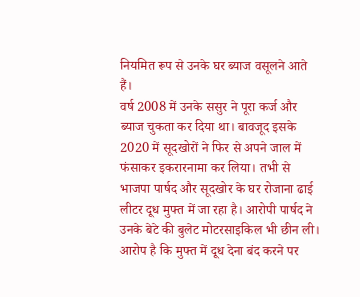नियमित रूप से उनके घर ब्याज वसूलने आते हैं।
वर्ष 2008 में उनके ससुर ने पूरा कर्ज और ब्याज चुकता कर दिया था। बावजूद इसके 2020 में सूदखोरों ने फिर से अपने जाल में फंसाकर इकरारनामा कर लिया। तभी से भाजपा पार्षद और सूदखोर के घर रोजाना ढाई लीटर दूध मुफ्त में जा रहा है। आरोपी पार्षद ने उनके बेटे की बुलेट मोटरसाइकिल भी छीन ली। आरोप है कि मुफ्त में दूध देना बंद करने पर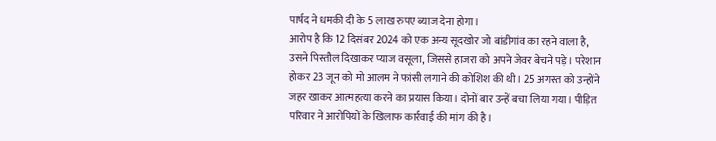पार्षद ने धमकी दी के 5 लाख रुपए ब्याज देना होगा।
आरोप है कि 12 दिसंबर 2024 को एक अन्य सूदखोर जो बांडीगांव का रहने वाला है, उसने पिस्तौल दिखाकर प्याज वसूला, जिससे हाजरा को अपने जेवर बेचने पड़े। परेशान होकर 23 जून को मो आलम ने फांसी लगाने की कोशिश की थी। 25 अगस्त को उन्होंने जहर खाकर आत्महत्या करने का प्रयास किया। दोनों बार उन्हें बचा लिया गया। पीड़ित परिवार ने आरोपियों के खिलाफ कार्रवाई की मांग की है।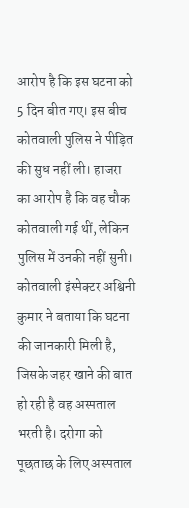आरोप है कि इस घटना को 5 दिन बीत गए। इस बीच कोतवाली पुलिस ने पीड़ित की सुध नहीं ली। हाजरा का आरोप है कि वह चौक कोतवाली गई थीं, लेकिन पुलिस में उनकी नहीं सुनी। कोतवाली इंस्पेक्टर अश्विनी कुमार ने बताया कि घटना की जानकारी मिली है, जिसके जहर खाने की बात हो रही है वह अस्पताल भरती है। दरोगा को पूछताछ के लिए अस्पताल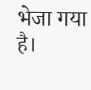भेजा गया है।